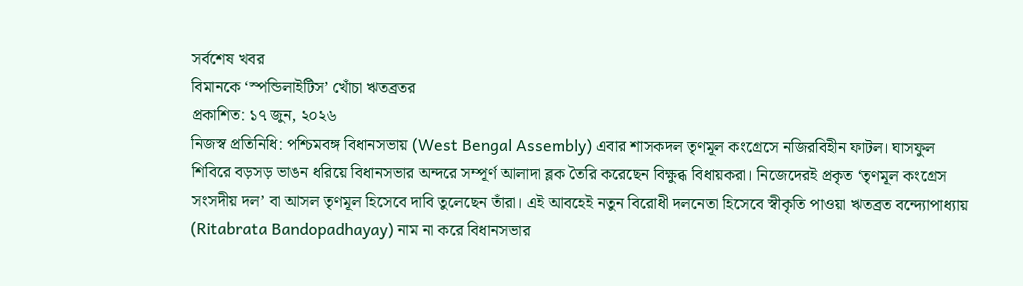সর্বশেষ খবর
বিমানকে ‘স্পন্ডিলাইটিস’ খোঁচা ঋতব্রতর
প্রকাশিত: ১৭ জুন, ২০২৬
নিজস্ব প্রতিনিধি: পশ্চিমবঙ্গ বিধানসভায় (West Bengal Assembly) এবার শাসকদল তৃণমূল কংগ্রেসে নজিরবিহীন ফাটল। ঘাসফুল শিবিরে বড়সড় ভাঙন ধরিয়ে বিধানসভার অন্দরে সম্পূর্ণ আলাদা ব্লক তৈরি করেছেন বিক্ষুব্ধ বিধায়করা। নিজেদেরই প্রকৃত ‘তৃণমূল কংগ্রেস সংসদীয় দল’ বা আসল তৃণমূল হিসেবে দাবি তুলেছেন তাঁরা। এই আবহেই নতুন বিরোধী দলনেতা হিসেবে স্বীকৃতি পাওয়া ঋতব্রত বন্দ্যোপাধ্যায় (Ritabrata Bandopadhayay) নাম না করে বিধানসভার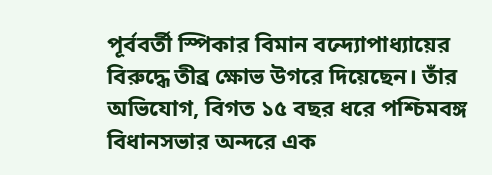পূর্ববর্তী স্পিকার বিমান বন্দ্যোপাধ্যায়ের বিরুদ্ধে তীব্র ক্ষোভ উগরে দিয়েছেন। তাঁর অভিযোগ, বিগত ১৫ বছর ধরে পশ্চিমবঙ্গ বিধানসভার অন্দরে এক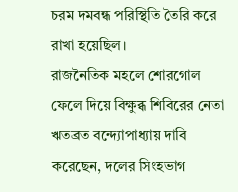চরম দমবন্ধ পরিস্থিতি তৈরি করে রাখা হয়েছিল।
রাজনৈতিক মহলে শোরগোল ফেলে দিয়ে বিক্ষুব্ধ শিবিরের নেতা ঋতব্রত বন্দ্যোপাধ্যায় দাবি করেছেন, দলের সিংহভাগ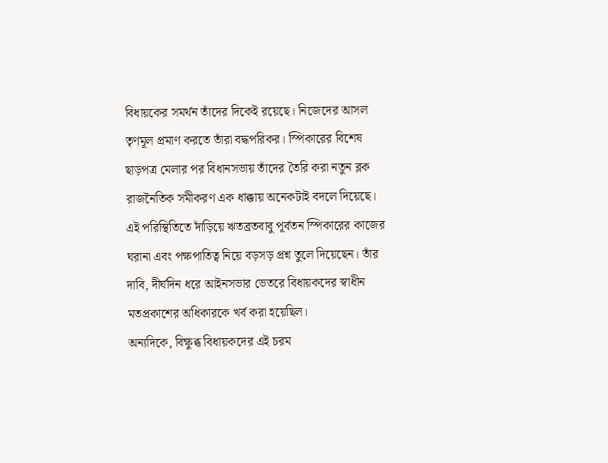বিধায়কের সমর্থন তাঁদের দিকেই রয়েছে। নিজেদের আসল তৃণমূল প্রমাণ করতে তাঁরা বদ্ধপরিকর। স্পিকারের বিশেষ ছাড়পত্র মেলার পর বিধানসভায় তাঁদের তৈরি করা নতুন ব্লক রাজনৈতিক সমীকরণ এক ধাক্কায় অনেকটাই বদলে দিয়েছে। এই পরিস্থিতিতে দাঁড়িয়ে ঋতব্রতবাবু পূর্বতন স্পিকারের কাজের ঘরানা এবং পক্ষপাতিত্ব নিয়ে বড়সড় প্রশ্ন তুলে দিয়েছেন। তাঁর দাবি, দীর্ঘদিন ধরে আইনসভার ভেতরে বিধায়কদের স্বাধীন মতপ্রকাশের অধিকারকে খর্ব করা হয়েছিল।
অন্যদিকে, বিক্ষুব্ধ বিধায়কদের এই চরম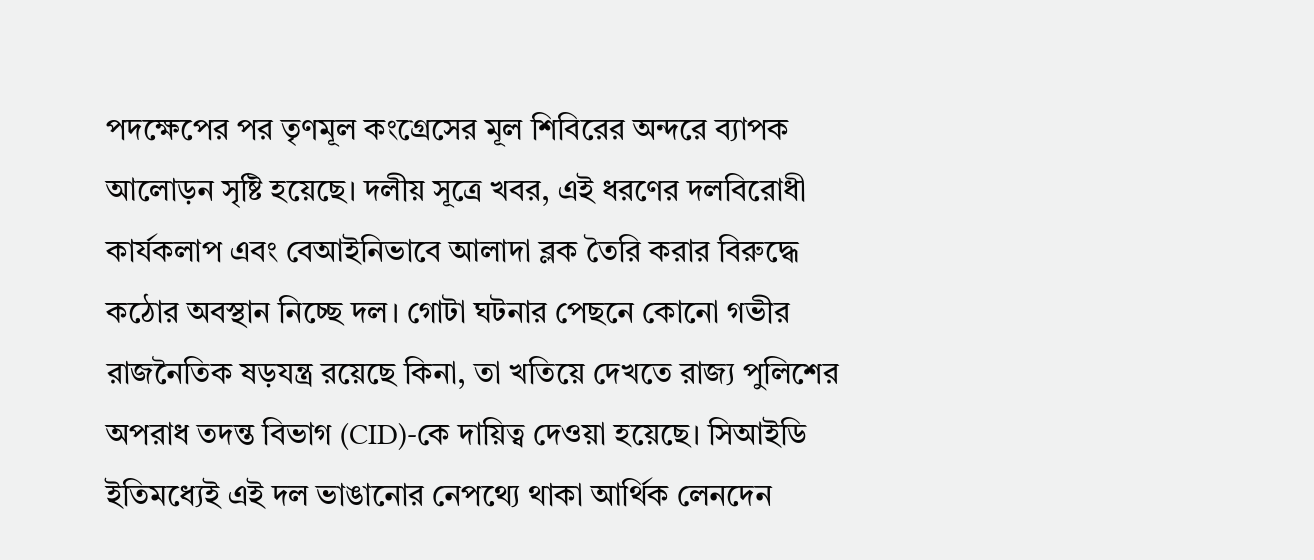পদক্ষেপের পর তৃণমূল কংগ্রেসের মূল শিবিরের অন্দরে ব্যাপক আলোড়ন সৃষ্টি হয়েছে। দলীয় সূত্রে খবর, এই ধরণের দলবিরোধী কার্যকলাপ এবং বেআইনিভাবে আলাদা ব্লক তৈরি করার বিরুদ্ধে কঠোর অবস্থান নিচ্ছে দল। গোটা ঘটনার পেছনে কোনো গভীর রাজনৈতিক ষড়যন্ত্র রয়েছে কিনা, তা খতিয়ে দেখতে রাজ্য পুলিশের অপরাধ তদন্ত বিভাগ (CID)-কে দায়িত্ব দেওয়া হয়েছে। সিআইডি ইতিমধ্যেই এই দল ভাঙানোর নেপথ্যে থাকা আর্থিক লেনদেন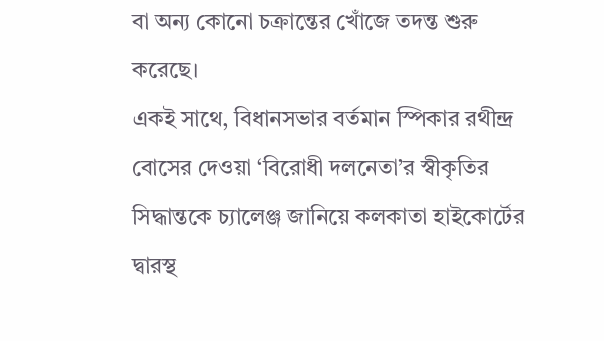বা অন্য কোনো চক্রান্তের খোঁজে তদন্ত শুরু করেছে।
একই সাথে, বিধানসভার বর্তমান স্পিকার রথীন্দ্র বোসের দেওয়া ‘বিরোধী দলনেতা’র স্বীকৃতির সিদ্ধান্তকে চ্যালেঞ্জ জানিয়ে কলকাতা হাইকোর্টের দ্বারস্থ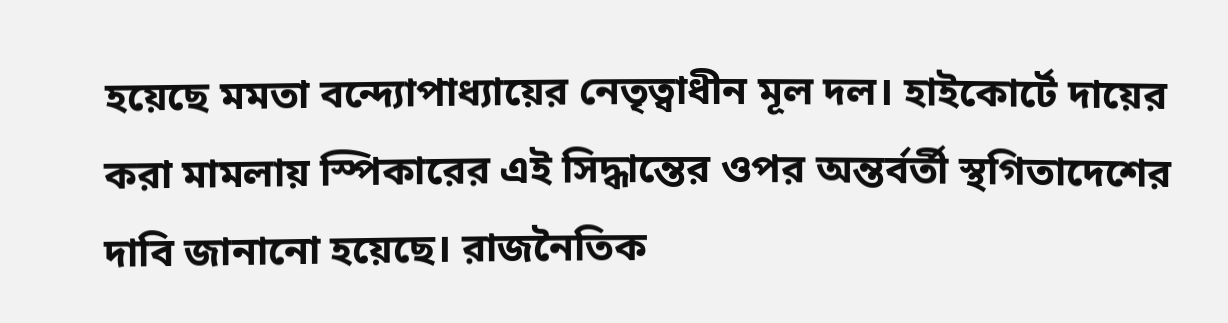হয়েছে মমতা বন্দ্যোপাধ্যায়ের নেতৃত্বাধীন মূল দল। হাইকোর্টে দায়ের করা মামলায় স্পিকারের এই সিদ্ধান্তের ওপর অন্তর্বর্তী স্থগিতাদেশের দাবি জানানো হয়েছে। রাজনৈতিক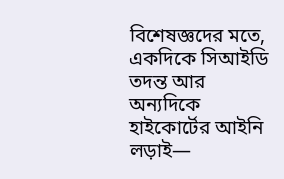বিশেষজ্ঞদের মতে, একদিকে সিআইডি তদন্ত আর অন্যদিকে হাইকোর্টের আইনি লড়াই—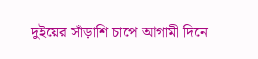দুইয়ের সাঁড়াশি চাপে আগামী দিনে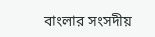বাংলার সংসদীয়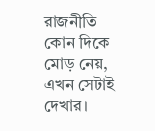রাজনীতি কোন দিকে মোড় নেয়, এখন সেটাই দেখার।